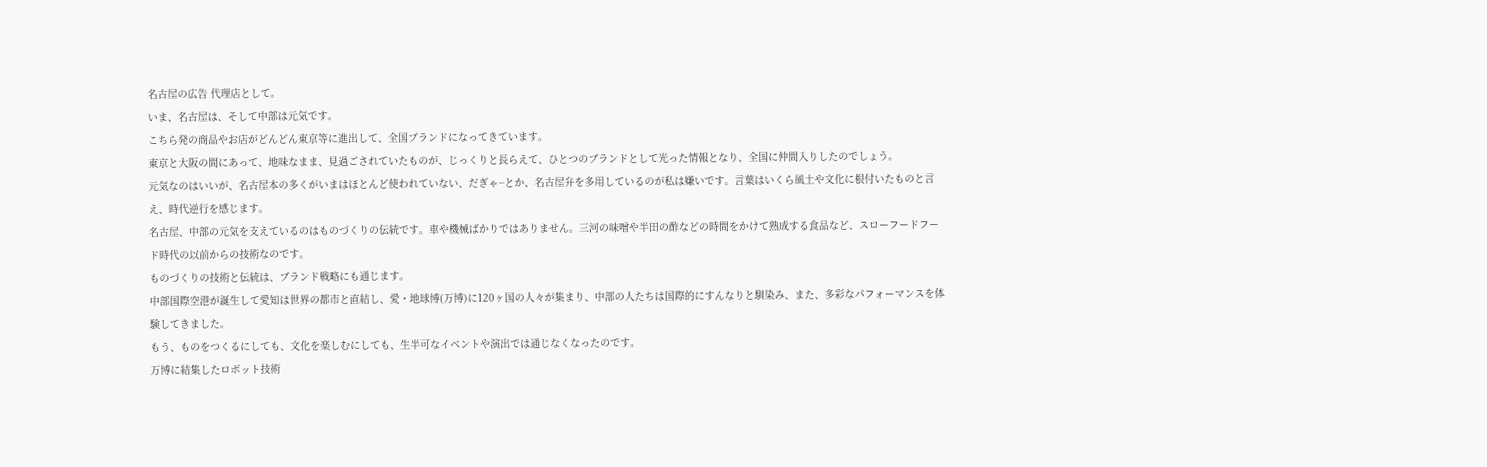名古屋の広告 代理店として。
いま、名古屋は、そして中部は元気です。
こちら発の商品やお店がどんどん東京等に進出して、全国ブランドになってきています。
東京と大阪の間にあって、地味なまま、見過ごされていたものが、じっくりと長らえて、ひとつのブランドとして光った情報となり、全国に仲間入りしたのでしょう。
元気なのはいいが、名古屋本の多くがいまはほとんど使われていない、だぎゃ−とか、名古屋弁を多用しているのが私は嫌いです。言葉はいくら風土や文化に根付いたものと言え、時代逆行を感じます。
名古屋、中部の元気を支えているのはものづくりの伝統です。車や機械ばかりではありません。三河の味噌や半田の酢などの時間をかけて熟成する食品など、スローフードフード時代の以前からの技術なのです。
ものづくりの技術と伝統は、ブランド戦略にも通じます。
中部国際空港が誕生して愛知は世界の都市と直結し、愛・地球博(万博)に120ヶ国の人々が集まり、中部の人たちは国際的にすんなりと馴染み、また、多彩なパフォーマンスを体験してきました。
もう、ものをつくるにしても、文化を楽しむにしても、生半可なイベントや演出では通じなくなったのです。
万博に結集したロボット技術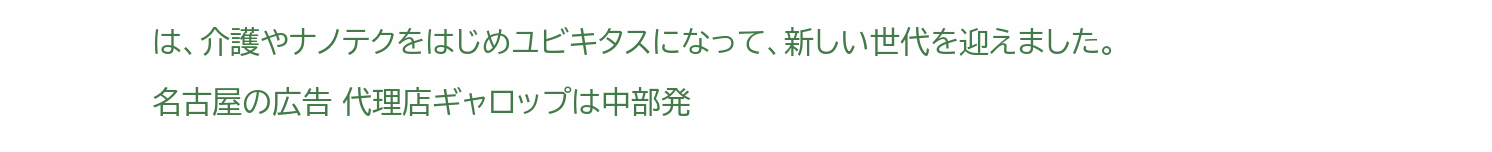は、介護やナノテクをはじめユビキタスになって、新しい世代を迎えました。
名古屋の広告 代理店ギャロップは中部発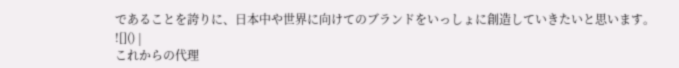であることを誇りに、日本中や世界に向けてのブランドをいっしょに創造していきたいと思います。
![]() |
これからの代理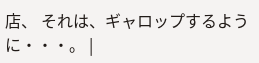店、 それは、ギャロップするように・・・。 |